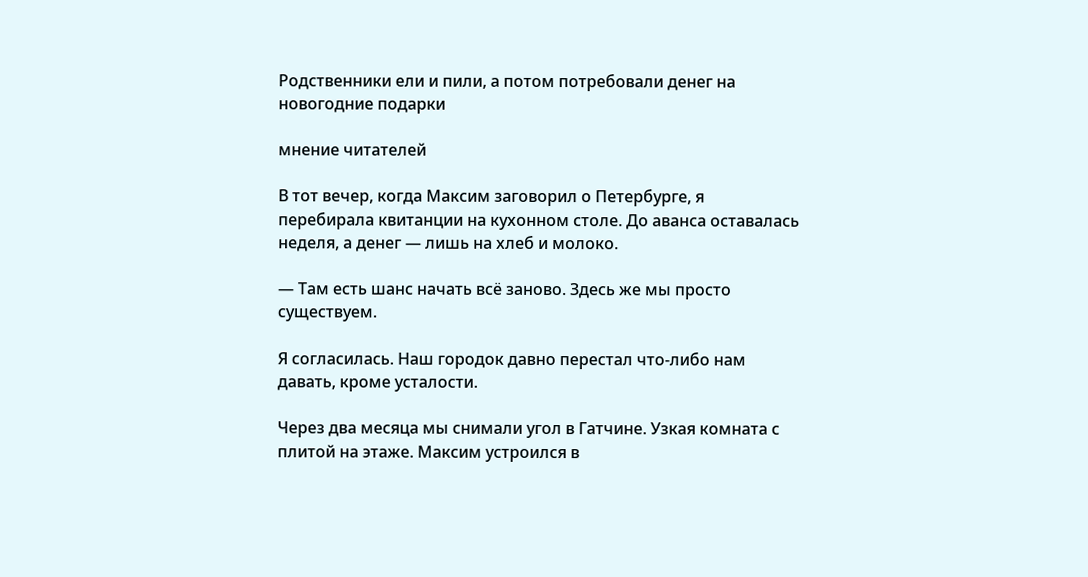Родственники ели и пили, а потом потребовали денег на новогодние подарки

мнение читателей

В тот вечер, когда Максим заговорил о Петербурге, я перебирала квитанции на кухонном столе. До аванса оставалась неделя, а денег — лишь на хлеб и молоко.

— Там есть шанс начать всё заново. Здесь же мы просто существуем.

Я согласилась. Наш городок давно перестал что-либо нам давать, кроме усталости.

Через два месяца мы снимали угол в Гатчине. Узкая комната с плитой на этаже. Максим устроился в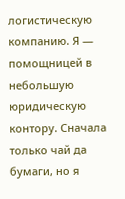логистическую компанию. Я — помощницей в небольшую юридическую контору. Сначала только чай да бумаги, но я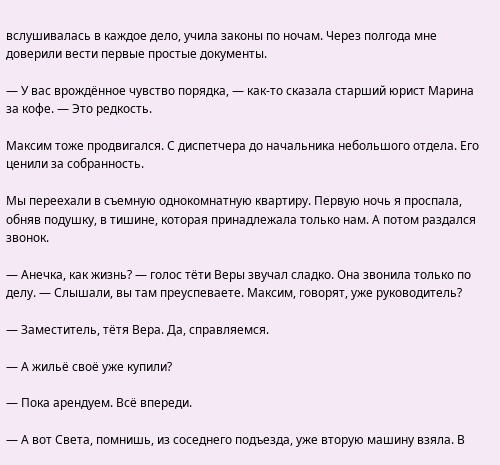вслушивалась в каждое дело, учила законы по ночам. Через полгода мне доверили вести первые простые документы.

— У вас врождённое чувство порядка, — как-то сказала старший юрист Марина за кофе. — Это редкость.

Максим тоже продвигался. С диспетчера до начальника небольшого отдела. Его ценили за собранность.

Мы переехали в съемную однокомнатную квартиру. Первую ночь я проспала, обняв подушку, в тишине, которая принадлежала только нам. А потом раздался звонок.

— Анечка, как жизнь? — голос тёти Веры звучал сладко. Она звонила только по делу. — Слышали, вы там преуспеваете. Максим, говорят, уже руководитель?

— Заместитель, тётя Вера. Да, справляемся.

— А жильё своё уже купили?

— Пока арендуем. Всё впереди.

— А вот Света, помнишь, из соседнего подъезда, уже вторую машину взяла. В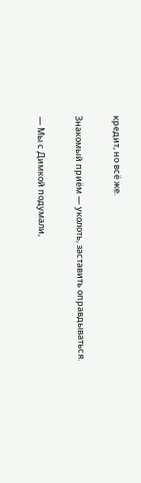кредит, но всё же.

Знакомый приём — уколоть, заставить оправдываться.

— Мы с Димкой подумали,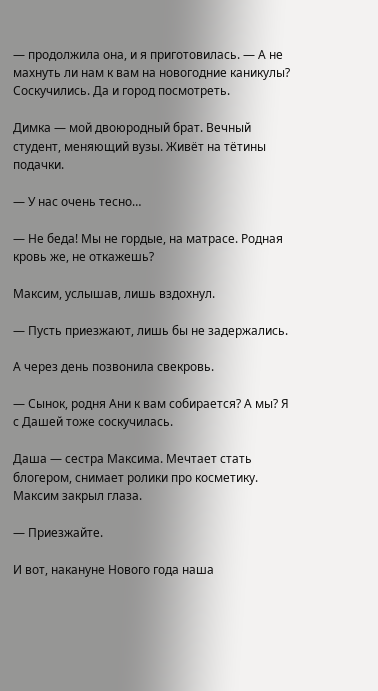— продолжила она, и я приготовилась. — А не махнуть ли нам к вам на новогодние каникулы? Соскучились. Да и город посмотреть.

Димка — мой двоюродный брат. Вечный студент, меняющий вузы. Живёт на тётины подачки.

— У нас очень тесно…

— Не беда! Мы не гордые, на матрасе. Родная кровь же, не откажешь?

Максим, услышав, лишь вздохнул.

— Пусть приезжают, лишь бы не задержались.

А через день позвонила свекровь.

— Сынок, родня Ани к вам собирается? А мы? Я с Дашей тоже соскучилась.

Даша — сестра Максима. Мечтает стать блогером, снимает ролики про косметику. Максим закрыл глаза.

— Приезжайте.

И вот, накануне Нового года наша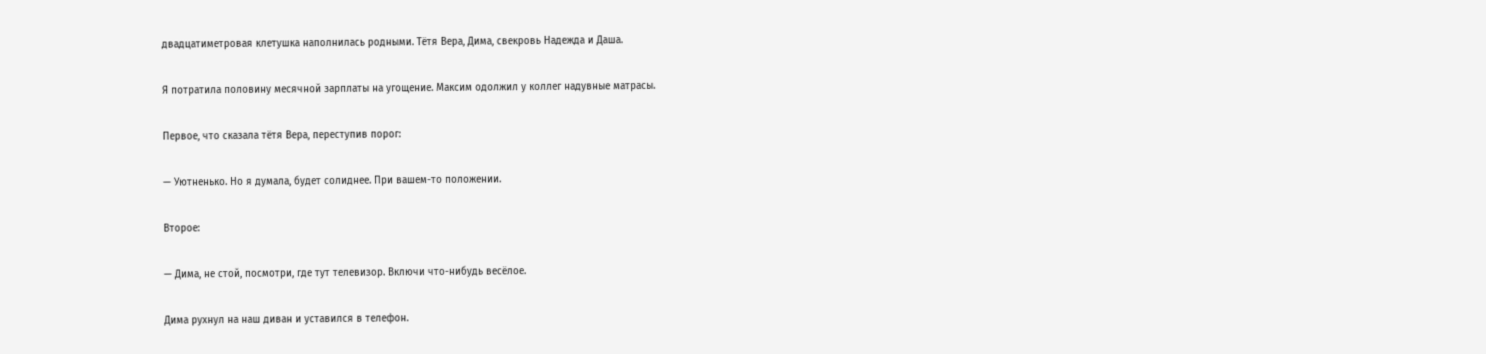двадцатиметровая клетушка наполнилась родными. Тётя Вера, Дима, свекровь Надежда и Даша.

Я потратила половину месячной зарплаты на угощение. Максим одолжил у коллег надувные матрасы.

Первое, что сказала тётя Вера, переступив порог:

— Уютненько. Но я думала, будет солиднее. При вашем-то положении.

Второе:

— Дима, не стой, посмотри, где тут телевизор. Включи что-нибудь весёлое.

Дима рухнул на наш диван и уставился в телефон.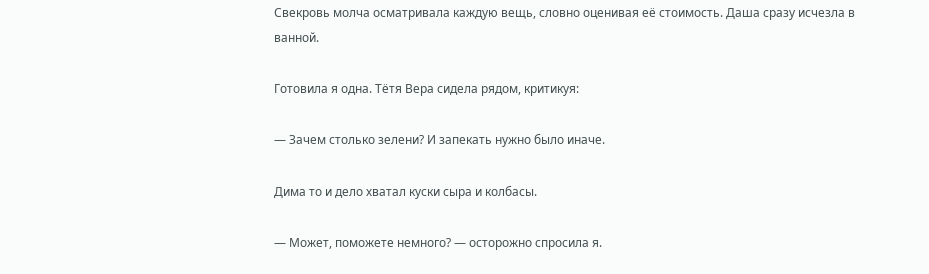Свекровь молча осматривала каждую вещь, словно оценивая её стоимость. Даша сразу исчезла в ванной.

Готовила я одна. Тётя Вера сидела рядом, критикуя:

— Зачем столько зелени? И запекать нужно было иначе.

Дима то и дело хватал куски сыра и колбасы.

— Может, поможете немного? — осторожно спросила я.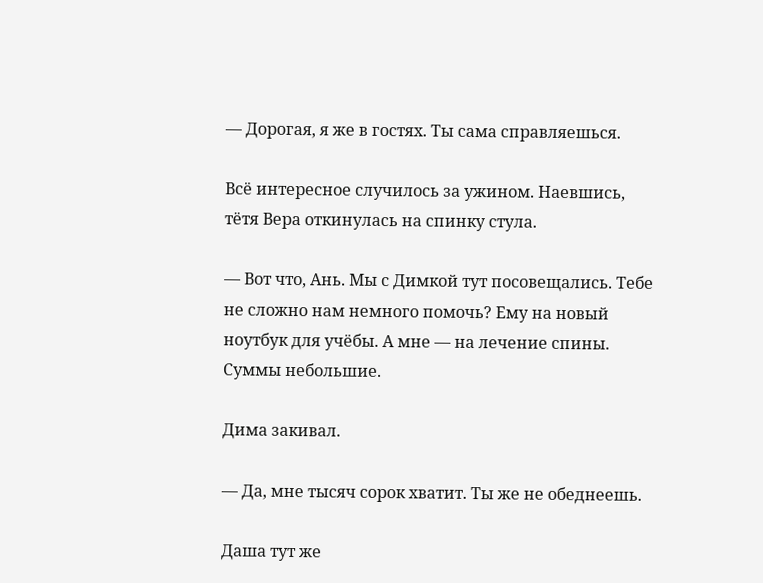— Дорогая, я же в гостях. Ты сама справляешься.

Всё интересное случилось за ужином. Наевшись, тётя Вера откинулась на спинку стула.

— Вот что, Ань. Мы с Димкой тут посовещались. Тебе не сложно нам немного помочь? Ему на новый ноутбук для учёбы. А мне — на лечение спины. Суммы небольшие.

Дима закивал.

— Да, мне тысяч сорок хватит. Ты же не обеднеешь.

Даша тут же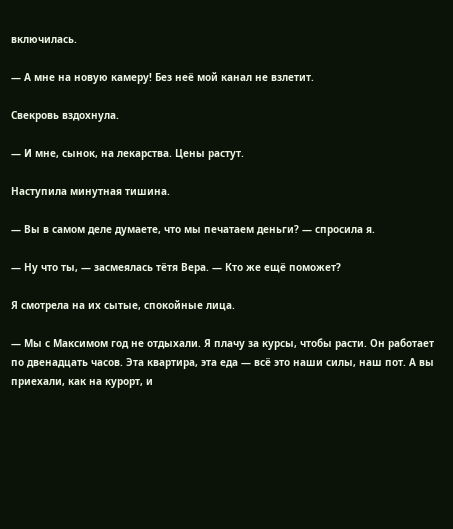включилась.

— А мне на новую камеру! Без неё мой канал не взлетит.

Свекровь вздохнула.

— И мне, сынок, на лекарства. Цены растут.

Наступила минутная тишина.

— Вы в самом деле думаете, что мы печатаем деньги? — спросила я.

— Ну что ты, — засмеялась тётя Вера. — Кто же ещё поможет?

Я смотрела на их сытые, спокойные лица.

— Мы с Максимом год не отдыхали. Я плачу за курсы, чтобы расти. Он работает по двенадцать часов. Эта квартира, эта еда — всё это наши силы, наш пот. А вы приехали, как на курорт, и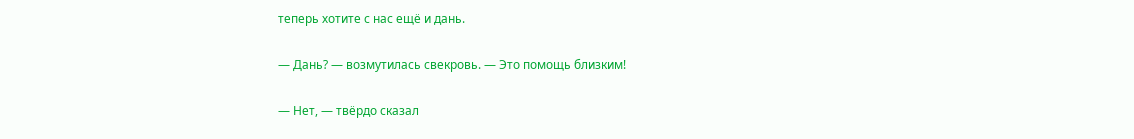теперь хотите с нас ещё и дань.

— Дань? — возмутилась свекровь. — Это помощь близким!

— Нет, — твёрдо сказал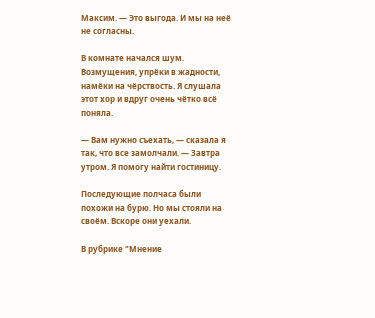Максим. — Это выгода. И мы на неё не согласны.

В комнате начался шум. Возмущения, упрёки в жадности, намёки на чёрствость. Я слушала этот хор и вдруг очень чётко всё поняла.

— Вам нужно съехать, — сказала я так, что все замолчали. — Завтра утром. Я помогу найти гостиницу.

Последующие полчаса были похожи на бурю. Но мы стояли на своём. Вскоре они уехали.

В рубрике "Мнение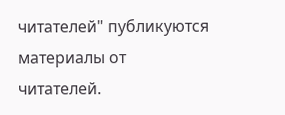читателей" публикуются материалы от читателей.